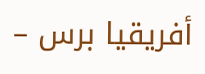أفريقيا برس –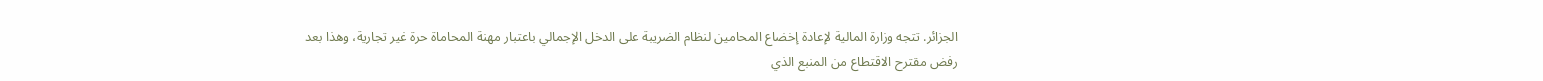الجزائر. تتجه وزارة المالية لإعادة إخضاع المحامين لنظام الضريبة على الدخل الإجمالي باعتبار مهنة المحاماة حرة غير تجارية، وهذا بعد رفض مقترح الاقتطاع من المنبع الذي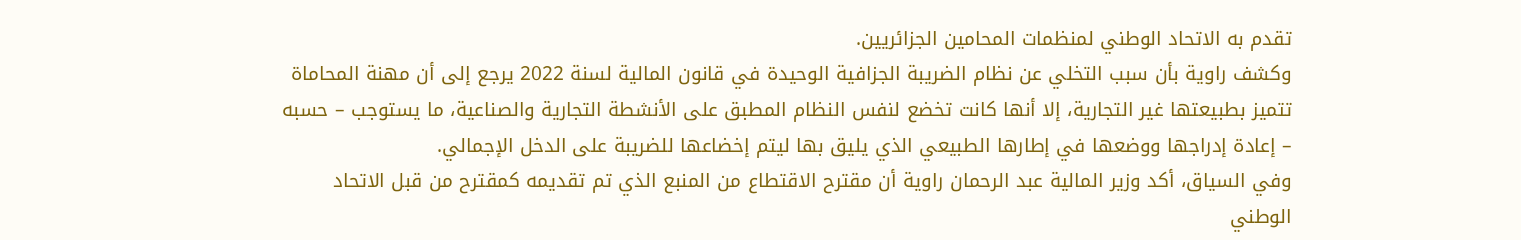تقدم به الاتحاد الوطني لمنظمات المحامين الجزائريين.
وكشف راوية بأن سبب التخلي عن نظام الضريبة الجزافية الوحيدة في قانون المالية لسنة 2022 يرجع إلى أن مهنة المحاماة تتميز بطبيعتها غير التجارية، إلا أنها كانت تخضع لنفس النظام المطبق على الأنشطة التجارية والصناعية، ما يستوجب – حسبه – إعادة إدراجها ووضعها في إطارها الطبيعي الذي يليق بها ليتم إخضاعها للضريبة على الدخل الإجمالي.
وفي السياق، أكد وزير المالية عبد الرحمان راوية أن مقترح الاقتطاع من المنبع الذي تم تقديمه كمقترح من قبل الاتحاد الوطني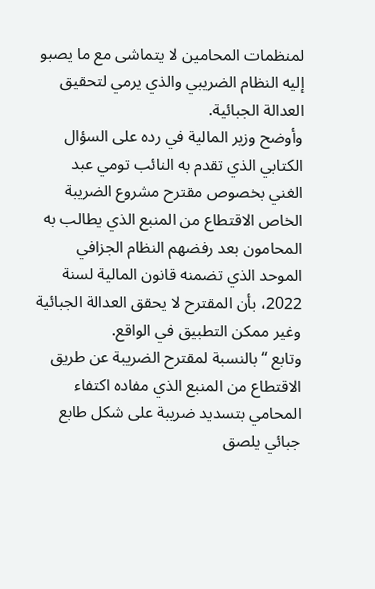لمنظمات المحامين لا يتماشى مع ما يصبو إليه النظام الضريبي والذي يرمي لتحقيق العدالة الجبائية.
وأوضح وزير المالية في رده على السؤال الكتابي الذي تقدم به النائب تومي عبد الغني بخصوص مقترح مشروع الضريبة الخاص الاقتطاع من المنبع الذي يطالب به المحامون بعد رفضهم النظام الجزافي الموحد الذي تضمنه قانون المالية لسنة 2022، بأن المقترح لا يحقق العدالة الجبائية وغير ممكن التطبيق في الواقع.
وتابع “بالنسبة لمقترح الضريبة عن طريق الاقتطاع من المنبع الذي مفاده اكتفاء المحامي بتسديد ضريبة على شكل طابع جبائي يلصق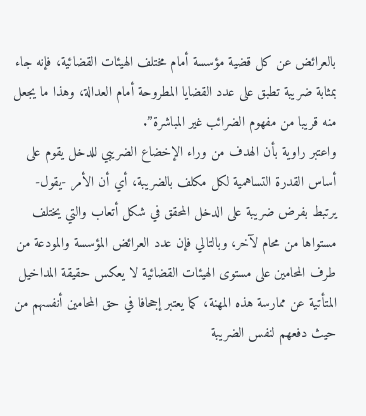بالعرائض عن كل قضية مؤسسة أمام مختلف الهيئات القضائية، فإنه جاء بمثابة ضريبة تطبق على عدد القضايا المطروحة أمام العدالة، وهذا ما يجعل منه قريبا من مفهوم الضرائب غير المباشرة”.
واعتبر راوية بأن الهدف من وراء الإخضاع الضريبي للدخل يقوم على أساس القدرة التساهمية لكل مكلف بالضريبة، أي أن الأمر -يقول- يرتبط بفرض ضريبة على الدخل المحقق في شكل أتعاب والتي يختلف مستواها من محام لآخر، وبالتالي فإن عدد العرائض المؤسسة والمودعة من طرف المحامين على مستوى الهيئات القضائية لا يعكس حقيقة المداخيل المتأتية عن ممارسة هذه المهنة، كما يعتبر إجحافا في حق المحامين أنفسهم من حيث دفعهم لنفس الضريبة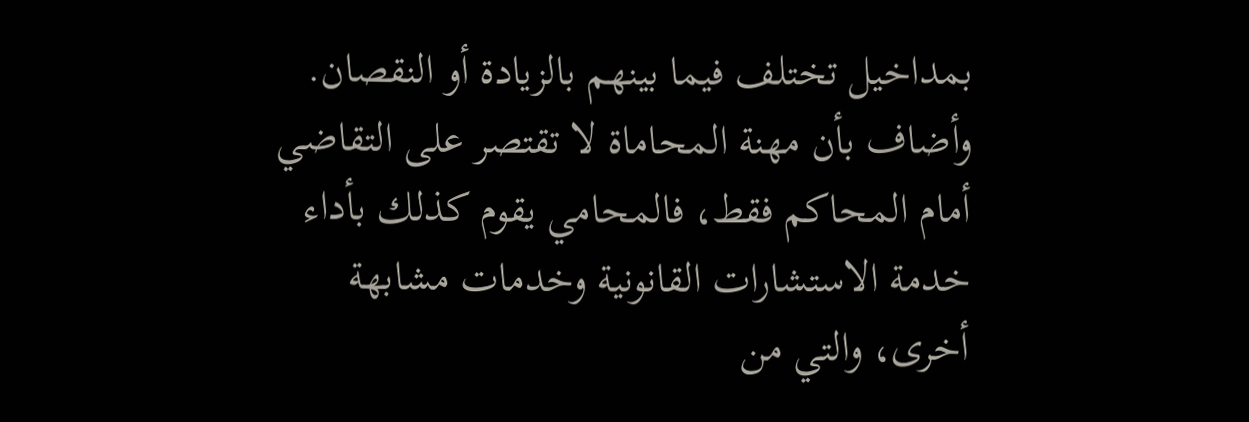بمداخيل تختلف فيما بينهم بالزيادة أو النقصان.
وأضاف بأن مهنة المحاماة لا تقتصر على التقاضي أمام المحاكم فقط، فالمحامي يقوم كذلك بأداء خدمة الاستشارات القانونية وخدمات مشابهة أخرى، والتي من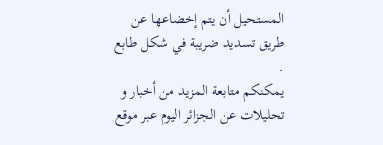المستحيل أن يتم إخضاعها عن طريق تسديد ضريبة في شكل طابع .
يمكنكم متابعة المزيد من أخبار و تحليلات عن الجزائر اليوم عبر موقع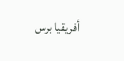أفريقيا برس